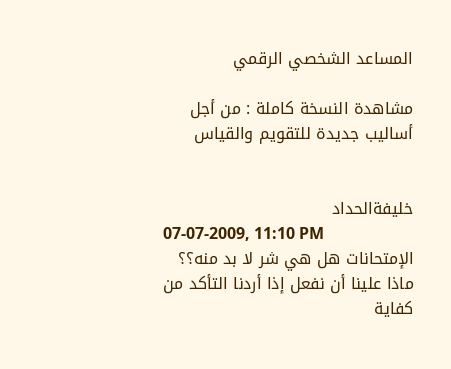المساعد الشخصي الرقمي

مشاهدة النسخة كاملة : من أجل أساليب جديدة للتقويم والقياس


خليفةالحداد
07-07-2009, 11:10 PM
الإمتحانات هل هي شر لا بد منه؟؟ ماذا علينا أن نفعل إذا أردنا التأكد من كفاية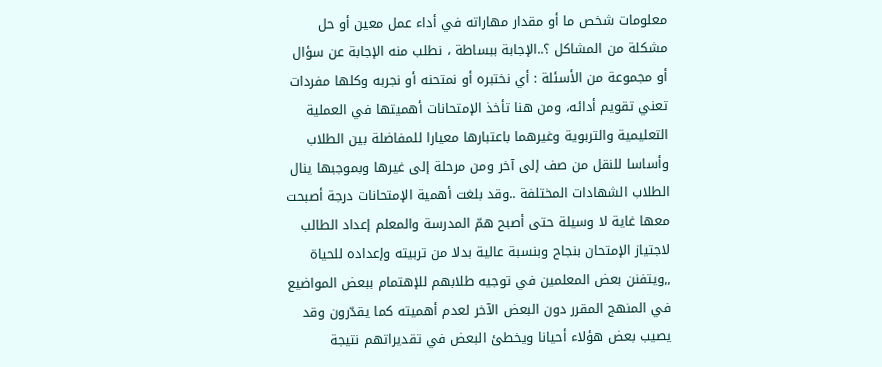معلومات شخص ما أو مقدار مهاراته في أداء عمل معين أو حل مشكلة من المشاكل ؟..الإجابة ببساطة ، نطلب منه الإجابة عن سؤال أو مجموعة من الأسئلة : أي نختبره أو نمتحنه أو نجربه وكلها مفردات تعني تقويم أدائه، ومن هنا تأخذ الإمتحانات أهميتها في العملية التعليمية والتربوية وغيرهما باعتبارها معيارا للمفاضلة بين الطلاب وأساسا للنقل من صف إلى آخر ومن مرحلة إلى غيرها وبموجبها ينال الطلاب الشهادات المختلفة ..وقد بلغت أهمية الإمتحانات درجة أصبحت معها غاية لا وسيلة حتى أصبح همّ المدرسة والمعلم إعداد الطالب لاجتياز الإمتحان بنجاح وبنسبة عالية بدلا من تربيته وإعداده للحياة ,,ويتفنن بعض المعلمين في توجيه طلابهم للإهتمام ببعض المواضيع في المنهج المقرر دون البعض الآخر لعدم أهميته كما يقدّرون وقد يصيب بعض هؤلاء أحيانا ويخطئ البعض في تقديراتهم نتيجة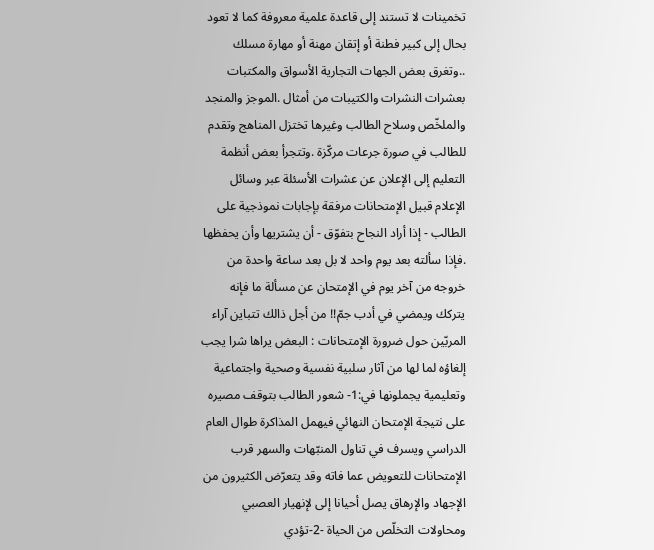تخمينات لا تستند إلى قاعدة علمية معروفة كما لا تعود بحال إلى كبير فطنة أو إتقان مهنة أو مهارة مسلك ..وتغرق بعض الجهات التجارية الأسواق والمكتبات بعشرات النشرات والكتيبات من أمثال .الموجز والمنجد والملخّص وسلاح الطالب وغيرها تختزل المناهج وتقدم للطالب في صورة جرعات مركّزة .وتتجرأ بعض أنظمة التعليم إلى الإعلان عن عشرات الأسئلة عبر وسائل الإعلام قبيل الإمتحانات مرفقة بإجابات نموذجية على الطالب - إذا أراد النجاح بتفوّق - أن يشتريها وأن يحفظها .فإذا سألته بعد يوم واحد لا بل بعد ساعة واحدة من خروجه من آخر يوم في الإمتحان عن مسألة ما فإنه يتركك ويمضي في أدب جمّ!! من أجل ذالك تتباين آراء المربّين حول ضرورة الإمتحانات : البعض يراها شرا يجب إلغاؤه لما لها من آثار سلبية نفسية وصحية واجتماعية وتعليمية يجملونها في:1- شعور الطالب بتوقف مصيره على نتيجة الإمتحان النهائي فيهمل المذاكرة طوال العام الدراسي ويسرف في تناول المنبّهات والسهر قرب الإمتحانات للتعويض عما فاته وقد يتعرّض الكثيرون من الإجهاد والإرهاق يصل أحيانا إلى لإنهيار العصبي ومحاولات التخلّص من الحياة -2-تؤدي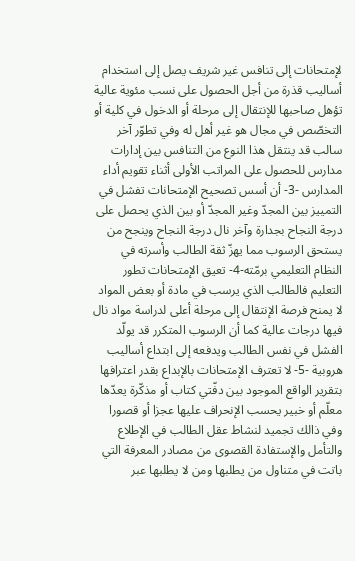لإمتحانات إلى تنافس غير شريف يصل إلى استخدام أساليب قذرة من أجل الحصول على نسب مئوية عالية تؤهل صاحبها للإنتقال إلى مرحلة أو الدخول في كلية أو التخصّص في مجال هو غير أهل له وفي تطوّر آخر سالب قد ينتقل هذا النوع من التنافس بين إدارات مدارس للحصول على المراتب الأولى أثناء تقويم أداء المدارس -3- أن أسس تصحيح الإمتحانات تفشل في التمييز بين المجدّ وغير المجدّ أو بين الذي يحصل على درجة النجاح بجدارة وآخر نال درجة النجاح وينجح من يستحق الرسوب مما يهزّ ثقة الطالب وأسرته في النظام التعليمي برمّته-4- تعيق الإمتحانات تطور التعليم فالطالب الذي يرسب في مادة أو بعض المواد لا يمنح فرصة الإنتقال إلى مرحلة أعلى لدراسة مواد نال فيها درجات عالية كما أن الرسوب المتكرر قد يولّد الفشل في نفس الطالب ويدفعه إلى ابتداع أساليب هروبية -5- لا تعترف الإمتحانات بالإبداع بقدر اعترافها بتقرير الواقع الموجود بين دفّتي كتاب أو مذكّرة يعدّها معلّم أو خبير يحسب الإنحراف عليها عجزا أو قصورا وفي ذالك تجميد لنشاط عقل الطالب في الإطلاع والتأمل والإستفادة القصوى من مصادر المعرفة التي باتت في متناول من يطلبها ومن لا يطلبها عبر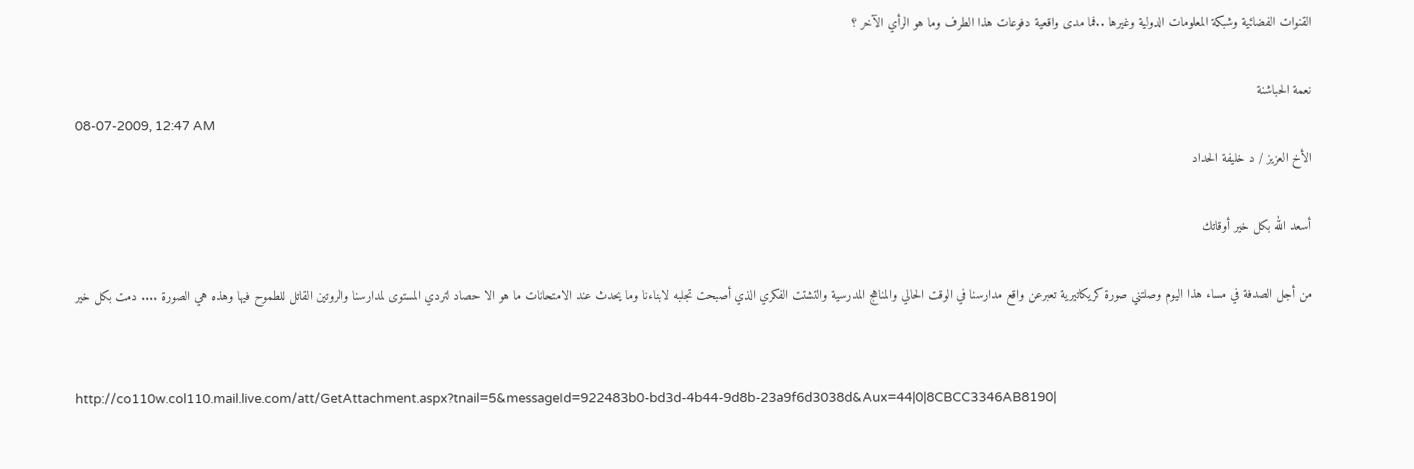القنوات الفضائية وشبكة المعلومات الدولية وغيرها ..فما مدى واقعية دفوعات هذا الطرف وما هو الرأي الآخر ؟

نعمة الحباشنة
08-07-2009, 12:47 AM
الأخ العزيز / د خليفة الحداد

أسعد الله بكل خير أوقاتك

من أجل الصدفة في مساء هذا اليوم وصلتني صورة كريكاتيرية تعبرعن واقع مدارسنا في الوقت الحالي والمناهج المدرسية والتشتت الفكري الذي أصبحت تجلبه لابناءنا وما يحدث عند الامتحانات ما هو الا حصاد لتردي المستوى لمدارسنا والروتين القاتل للطموح فيها وهذه هي الصورة .... دمت بكل خير


http://co110w.col110.mail.live.com/att/GetAttachment.aspx?tnail=5&messageId=922483b0-bd3d-4b44-9d8b-23a9f6d3038d&Aux=44|0|8CBCC3346AB8190|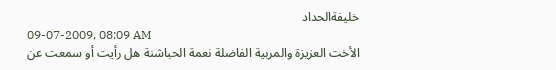خليفةالحداد
09-07-2009, 08:09 AM
الأخت العزيزة والمربية الفاضلة نعمة الحباشنة هل رأيت أو سمعت عن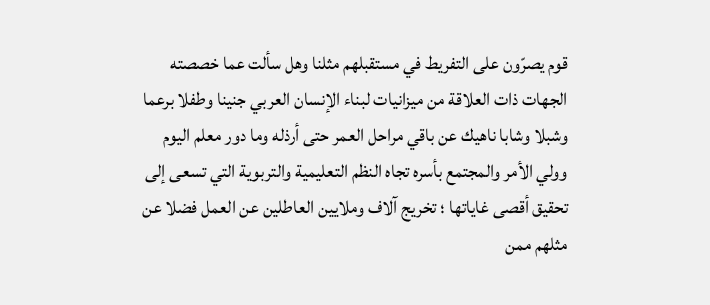قوم يصرّون على التفريط في مستقبلهم مثلنا وهل سألت عما خصصته الجهات ذات العلاقة من ميزانيات لبناء الإنسان العربي جنينا وطفلا برعما وشبلا وشابا ناهيك عن باقي مراحل العمر حتى أرذله وما دور معلم اليوم وولي الأمر والمجتمع بأسره تجاه النظم التعليمية والتربوية التي تسعى إلى تحقيق أقصى غاياتها ؛ تخريج آلاف وملايين العاطلين عن العمل فضلا عن مثلهم ممن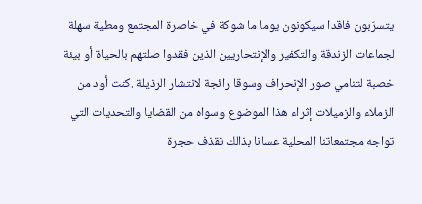يتسرّبون فاقدا سيكونون يوما ما شوكة في خاصرة المجتمع ومطية سهلة لجماعات الزندقة والتكفير والإنتحاريين الذين فقدوا صلتهم بالحياة أو بيئة خصبة لتنامي صور الإنحراف وسوقا رائجة لانتشار الرذيلة .كنت أود من الزملاء والزميلات إثراء هذا الموضوع وسواه من القضايا والتحديات التي تواجه مجتمعاتنا المحلية عسانا بذالك نقذف حجرة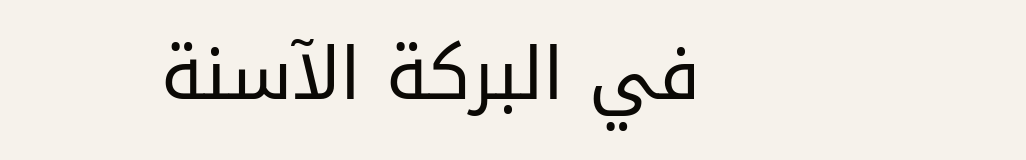في البركة الآسنة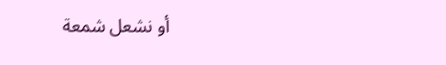أو نشعل شمعة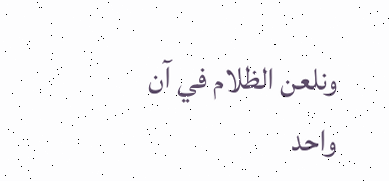ونلعن الظلام في آن واحد